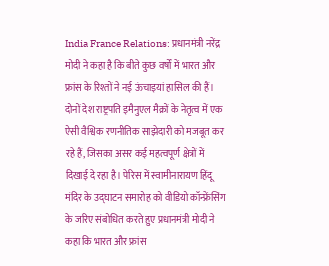India France Relations: प्रधानमंत्री नरेंद्र मोदी ने कहा है कि बीते कुछ वर्षों में भारत और फ्रांस के रिश्तों ने नई ऊंचाइयां हासिल की हैं। दोनों देश राष्ट्रपति इमैनुएल मैक्रों के नेतृत्व में एक ऐसी वैश्विक रणनीतिक साझेदारी को मजबूत कर रहे हैं, जिसका असर कई महत्वपूर्ण क्षेत्रों में दिखाई दे रहा है। पेरिस में स्वामीनारायण हिंदू मंदिर के उद्घाटन समारोह को वीडियो कॉन्फ्रेंसिंग के जरिए संबोधित करते हुए प्रधानमंत्री मोदी ने कहा कि भारत और फ्रांस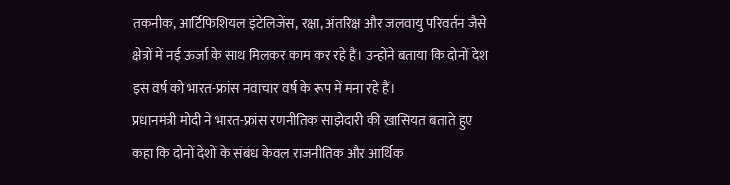तकनीक, आर्टिफिशियल इंटेलिजेंस, रक्षा, अंतरिक्ष और जलवायु परिवर्तन जैसे क्षेत्रों में नई ऊर्जा के साथ मिलकर काम कर रहे हैं। उन्होंने बताया कि दोनों देश इस वर्ष को भारत-फ्रांस नवाचार वर्ष के रूप में मना रहे हैं।
प्रधानमंत्री मोदी ने भारत-फ्रांस रणनीतिक साझेदारी की खासियत बताते हुए कहा कि दोनों देशों के संबंध केवल राजनीतिक और आर्थिक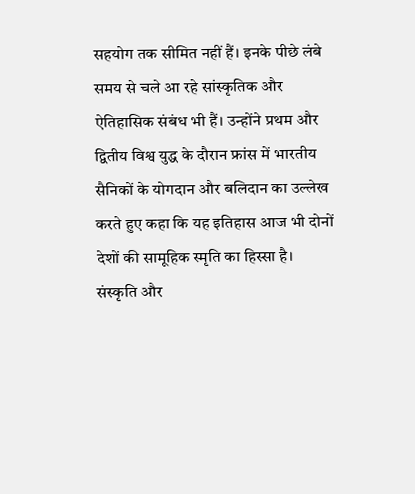सहयोग तक सीमित नहीं हैं। इनके पीछे लंबे समय से चले आ रहे सांस्कृतिक और ऐतिहासिक संबंध भी हैं। उन्होंने प्रथम और द्वितीय विश्व युद्ध के दौरान फ्रांस में भारतीय सैनिकों के योगदान और बलिदान का उल्लेख करते हुए कहा कि यह इतिहास आज भी दोनों देशों की सामूहिक स्मृति का हिस्सा है।
संस्कृति और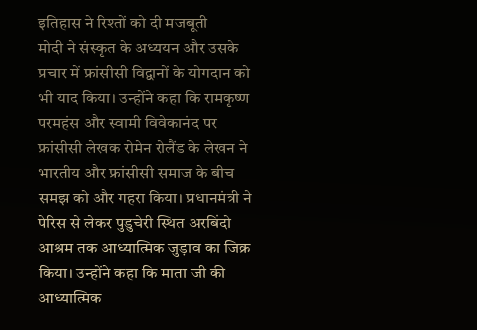इतिहास ने रिश्तों को दी मजबूती
मोदी ने संस्कृत के अध्ययन और उसके प्रचार में फ्रांसीसी विद्वानों के योगदान को भी याद किया। उन्होंने कहा कि रामकृष्ण परमहंस और स्वामी विवेकानंद पर फ्रांसीसी लेखक रोमेन रोलैंड के लेखन ने भारतीय और फ्रांसीसी समाज के बीच समझ को और गहरा किया। प्रधानमंत्री ने पेरिस से लेकर पुडुचेरी स्थित अरबिंदो आश्रम तक आध्यात्मिक जुड़ाव का जिक्र किया। उन्होंने कहा कि माता जी की आध्यात्मिक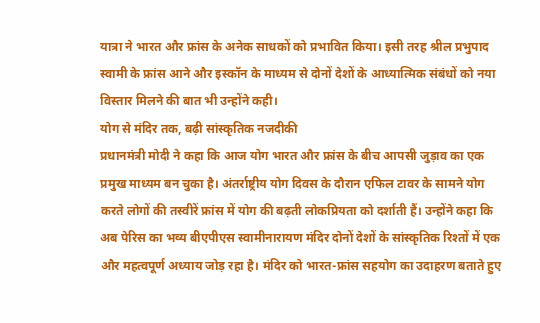यात्रा ने भारत और फ्रांस के अनेक साधकों को प्रभावित किया। इसी तरह श्रील प्रभुपाद स्वामी के फ्रांस आने और इस्कॉन के माध्यम से दोनों देशों के आध्यात्मिक संबंधों को नया विस्तार मिलने की बात भी उन्होंने कही।
योग से मंदिर तक, बढ़ी सांस्कृतिक नजदीकी
प्रधानमंत्री मोदी ने कहा कि आज योग भारत और फ्रांस के बीच आपसी जुड़ाव का एक प्रमुख माध्यम बन चुका है। अंतर्राष्ट्रीय योग दिवस के दौरान एफिल टावर के सामने योग करते लोगों की तस्वीरें फ्रांस में योग की बढ़ती लोकप्रियता को दर्शाती हैं। उन्होंने कहा कि अब पेरिस का भव्य बीएपीएस स्वामीनारायण मंदिर दोनों देशों के सांस्कृतिक रिश्तों में एक और महत्वपूर्ण अध्याय जोड़ रहा है। मंदिर को भारत-फ्रांस सहयोग का उदाहरण बताते हुए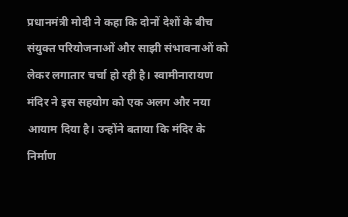प्रधानमंत्री मोदी ने कहा कि दोनों देशों के बीच संयुक्त परियोजनाओं और साझी संभावनाओं को लेकर लगातार चर्चा हो रही है। स्वामीनारायण मंदिर ने इस सहयोग को एक अलग और नया आयाम दिया है। उन्होंने बताया कि मंदिर के निर्माण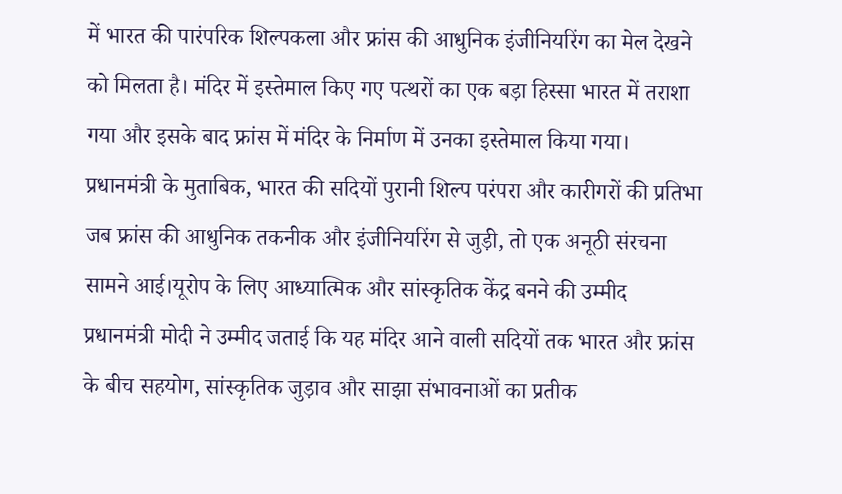में भारत की पारंपरिक शिल्पकला और फ्रांस की आधुनिक इंजीनियरिंग का मेल देखने को मिलता है। मंदिर में इस्तेमाल किए गए पत्थरों का एक बड़ा हिस्सा भारत में तराशा गया और इसके बाद फ्रांस में मंदिर के निर्माण में उनका इस्तेमाल किया गया। प्रधानमंत्री के मुताबिक, भारत की सदियों पुरानी शिल्प परंपरा और कारीगरों की प्रतिभा जब फ्रांस की आधुनिक तकनीक और इंजीनियरिंग से जुड़ी, तो एक अनूठी संरचना सामने आई।यूरोप के लिए आध्यात्मिक और सांस्कृतिक केंद्र बनने की उम्मीद
प्रधानमंत्री मोदी ने उम्मीद जताई कि यह मंदिर आने वाली सदियों तक भारत और फ्रांस के बीच सहयोग, सांस्कृतिक जुड़ाव और साझा संभावनाओं का प्रतीक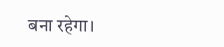बना रहेगा।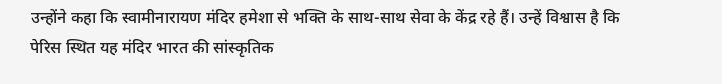उन्होंने कहा कि स्वामीनारायण मंदिर हमेशा से भक्ति के साथ-साथ सेवा के केंद्र रहे हैं। उन्हें विश्वास है कि पेरिस स्थित यह मंदिर भारत की सांस्कृतिक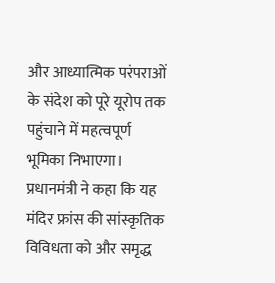और आध्यात्मिक परंपराओं के संदेश को पूरे यूरोप तक पहुंचाने में महत्वपूर्ण भूमिका निभाएगा। प्रधानमंत्री ने कहा कि यह मंदिर फ्रांस की सांस्कृतिक विविधता को और समृद्ध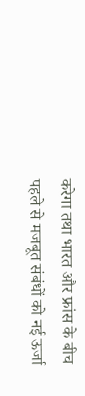करेगा तथा भारत और फ्रांस के बीच पहले से मजबूत संबंधों को नई ऊर्जा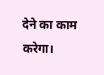देने का काम करेगा।